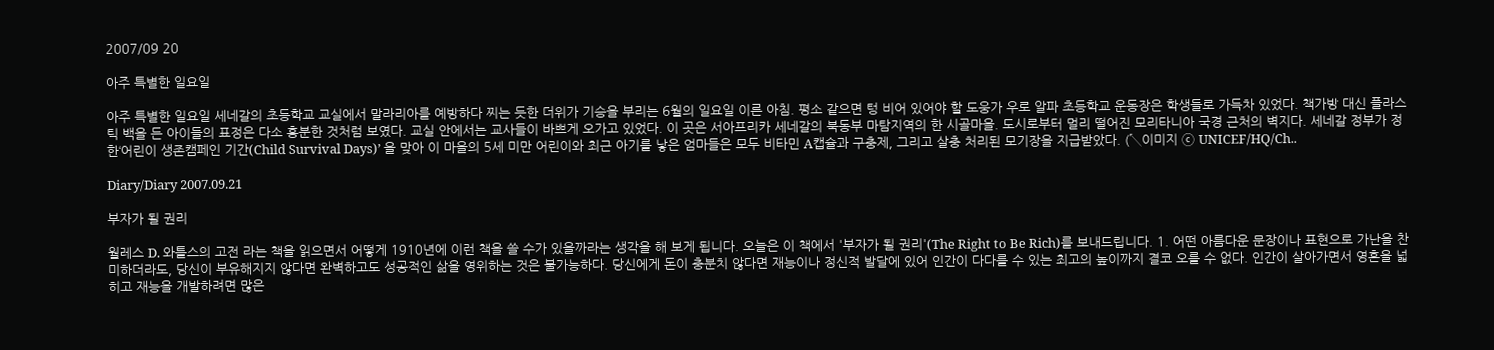2007/09 20

아주 특별한 일요일

아주 특별한 일요일 세네갈의 초등학교 교실에서 말라리아를 예방하다 찌는 듯한 더위가 기승을 부리는 6월의 일요일 이른 아침. 평소 같으면 텅 비어 있어야 할 도웅가 우로 알파 초등학교 운동장은 학생들로 가득차 있었다. 책가방 대신 플라스틱 백을 든 아이들의 표정은 다소 흥분한 것처럼 보였다. 교실 안에서는 교사들이 바쁘게 오가고 있었다. 이 곳은 서아프리카 세네갈의 북동부 마탐지역의 한 시골마을. 도시로부터 멀리 떨어진 모리타니아 국경 근처의 벽지다. 세네갈 정부가 정한‘어린이 생존캠페인 기간(Child Survival Days)’ 을 맞아 이 마을의 5세 미만 어린이와 최근 아기를 낳은 엄마들은 모두 비타민 A캡슐과 구충제, 그리고 살충 처리된 모기장을 지급받았다. (↖이미지 ⓒ UNICEF/HQ/Ch..

Diary/Diary 2007.09.21

부자가 될 권리

월레스 D. 와틀스의 고전 라는 책을 읽으면서 어떻게 1910년에 이런 책을 쓸 수가 있을까라는 생각을 해 보게 됩니다. 오늘은 이 책에서 '부자가 될 권리'(The Right to Be Rich)를 보내드립니다. 1. 어떤 아름다운 문장이나 표현으로 가난을 찬미하더라도, 당신이 부유해지지 않다면 완벽하고도 성공적인 삶을 영위하는 것은 불가능하다. 당신에게 돈이 충분치 않다면 재능이나 정신적 발달에 있어 인간이 다다를 수 있는 최고의 높이까지 결코 오를 수 없다. 인간이 살아가면서 영혼을 넓히고 재능을 개발하려면 많은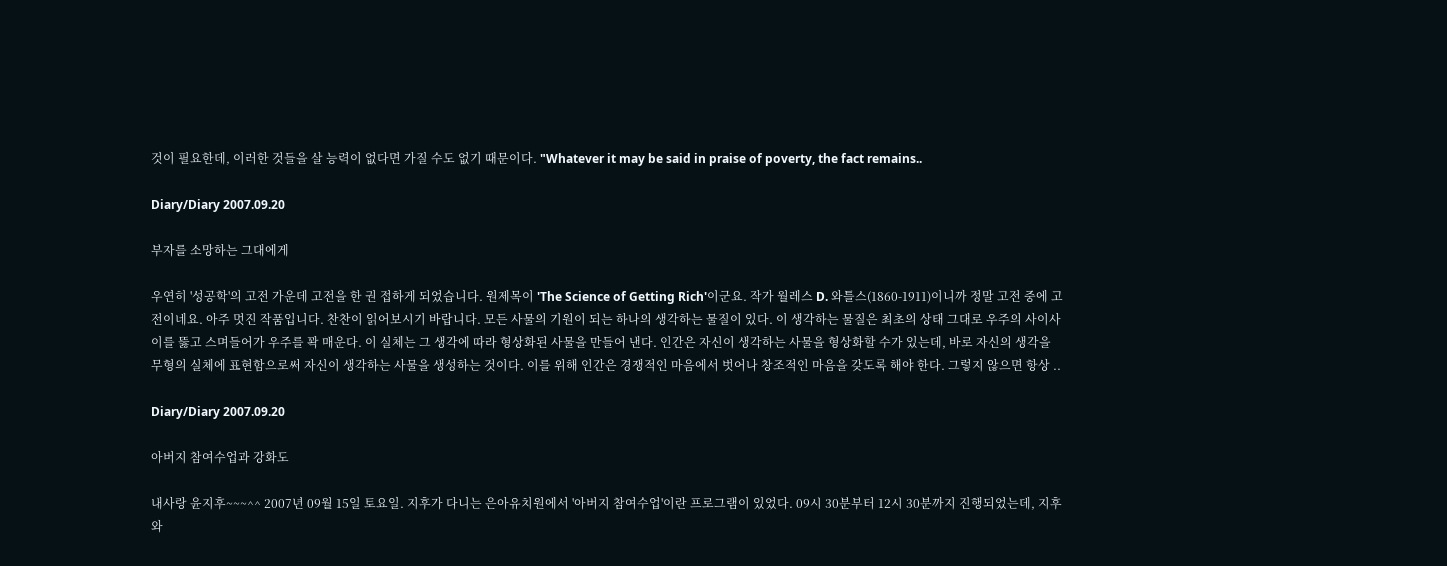것이 필요한데, 이러한 것들을 살 능력이 없다면 가질 수도 없기 때문이다. "Whatever it may be said in praise of poverty, the fact remains..

Diary/Diary 2007.09.20

부자를 소망하는 그대에게

우연히 '성공학'의 고전 가운데 고전을 한 권 접하게 되었습니다. 원제목이 'The Science of Getting Rich'이군요. 작가 월레스 D. 와틀스(1860-1911)이니까 정말 고전 중에 고전이네요. 아주 멋진 작품입니다. 찬찬이 읽어보시기 바랍니다. 모든 사물의 기원이 되는 하나의 생각하는 물질이 있다. 이 생각하는 물질은 최초의 상태 그대로 우주의 사이사이를 뚫고 스며들어가 우주를 꽉 매운다. 이 실체는 그 생각에 따라 형상화된 사물을 만들어 낸다. 인간은 자신이 생각하는 사물을 형상화할 수가 있는데, 바로 자신의 생각을 무형의 실체에 표현함으로써 자신이 생각하는 사물을 생성하는 것이다. 이를 위해 인간은 경쟁적인 마음에서 벗어나 창조적인 마음을 갖도록 해야 한다. 그렇지 않으면 항상 ..

Diary/Diary 2007.09.20

아버지 참여수업과 강화도

내사랑 윤지후~~~^^ 2007년 09월 15일 토요일. 지후가 다니는 은아유치원에서 '아버지 참여수업'이란 프로그램이 있었다. 09시 30분부터 12시 30분까지 진행되었는데, 지후와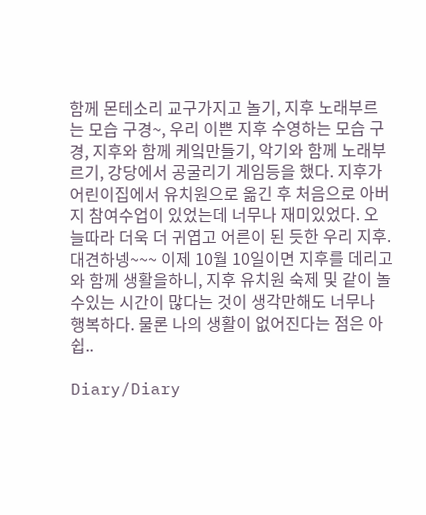함께 몬테소리 교구가지고 놀기, 지후 노래부르는 모습 구경~, 우리 이쁜 지후 수영하는 모습 구경, 지후와 함께 케잌만들기, 악기와 함께 노래부르기, 강당에서 공굴리기 게임등을 했다. 지후가 어린이집에서 유치원으로 옮긴 후 처음으로 아버지 참여수업이 있었는데 너무나 재미있었다. 오늘따라 더욱 더 귀엽고 어른이 된 듯한 우리 지후. 대견하넹~~~ 이제 10월 10일이면 지후를 데리고와 함께 생활을하니, 지후 유치원 숙제 및 같이 놀수있는 시간이 많다는 것이 생각만해도 너무나 행복하다. 물론 나의 생활이 없어진다는 점은 아쉽..

Diary/Diary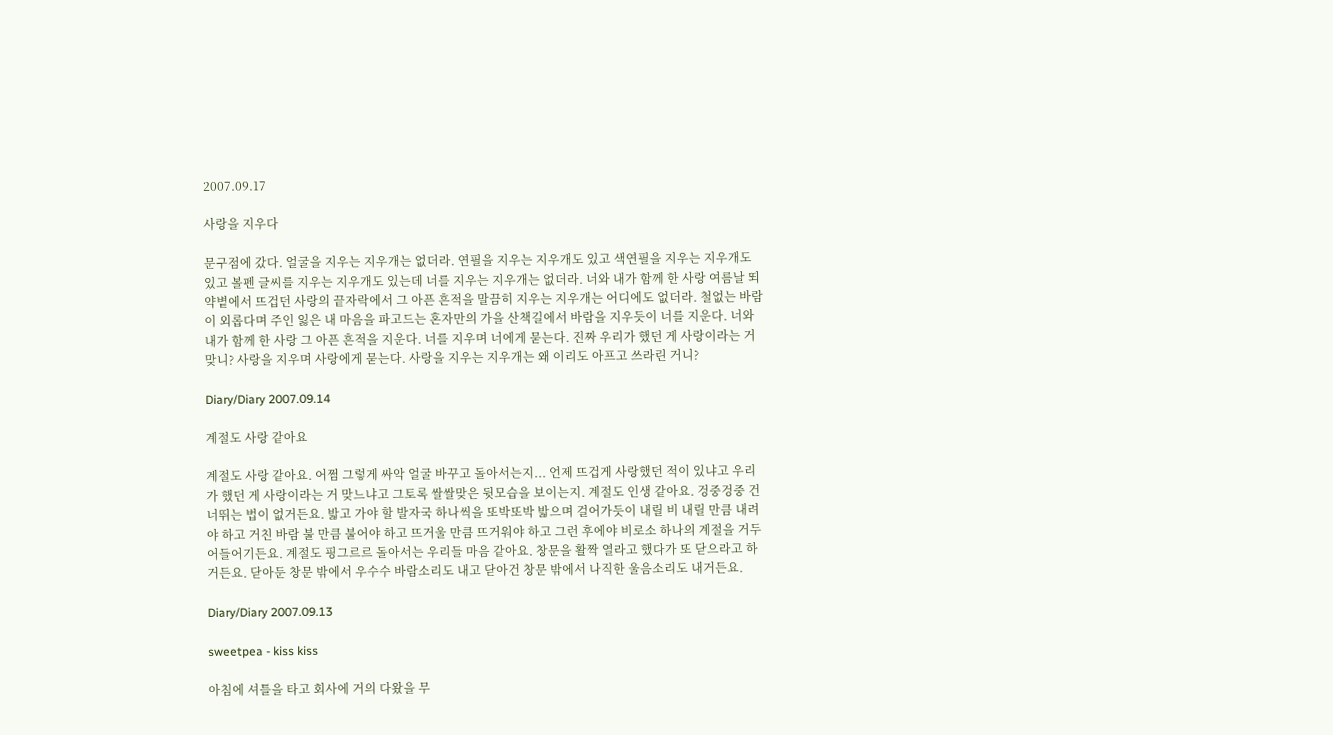2007.09.17

사랑을 지우다

문구점에 갔다. 얼굴을 지우는 지우개는 없더라. 연필을 지우는 지우개도 있고 색연필을 지우는 지우개도 있고 볼펜 글씨를 지우는 지우개도 있는데 너를 지우는 지우개는 없더라. 너와 내가 함께 한 사랑 여름날 뙤약볕에서 뜨겁던 사랑의 끝자락에서 그 아픈 흔적을 말끔히 지우는 지우개는 어디에도 없더라. 철없는 바람이 외롭다며 주인 잃은 내 마음을 파고드는 혼자만의 가을 산책길에서 바람을 지우듯이 너를 지운다. 너와 내가 함께 한 사랑 그 아픈 흔적을 지운다. 너를 지우며 너에게 묻는다. 진짜 우리가 했던 게 사랑이라는 거 맞니? 사랑을 지우며 사랑에게 묻는다. 사랑을 지우는 지우개는 왜 이리도 아프고 쓰라린 거니?

Diary/Diary 2007.09.14

계절도 사랑 같아요

계절도 사랑 같아요. 어쩜 그렇게 싸악 얼굴 바꾸고 돌아서는지... 언제 뜨겁게 사랑했던 적이 있냐고 우리가 했던 게 사랑이라는 거 맞느냐고 그토록 쌀쌀맞은 뒷모습을 보이는지. 계절도 인생 같아요. 겅중겅중 건너뛰는 법이 없거든요. 밟고 가야 할 발자국 하나씩을 또박또박 밟으며 걸어가듯이 내릴 비 내릴 만큼 내려야 하고 거친 바람 불 만큼 불어야 하고 뜨거울 만큼 뜨거워야 하고 그런 후에야 비로소 하나의 계절을 거두어들어기든요. 계절도 핑그르르 돌아서는 우리들 마음 같아요. 창문을 활짝 열라고 했다가 또 닫으라고 하거든요. 닫아둔 창문 밖에서 우수수 바람소리도 내고 닫아건 창문 밖에서 나직한 울음소리도 내거든요.

Diary/Diary 2007.09.13

sweetpea - kiss kiss

아침에 셔틀을 타고 회사에 거의 다왔을 무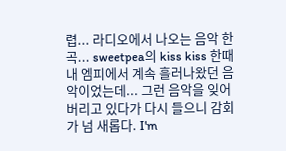렵... 라디오에서 나오는 음악 한곡... sweetpea의 kiss kiss 한때 내 엠피에서 계속 흘러나왔던 음악이었는데... 그런 음악을 잊어버리고 있다가 다시 들으니 감회가 넘 새롭다. I'm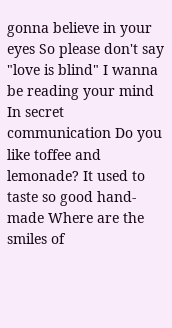gonna believe in your eyes So please don't say "love is blind" I wanna be reading your mind In secret communication Do you like toffee and lemonade? It used to taste so good hand-made Where are the smiles of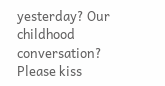yesterday? Our childhood conversation? Please kiss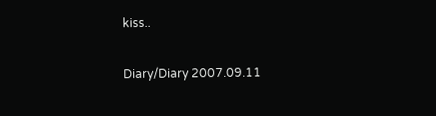kiss..

Diary/Diary 2007.09.11